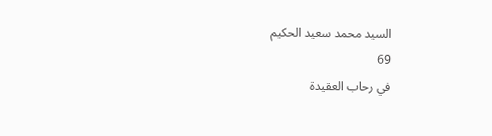السيد محمد سعيد الحكيم
69
في رحاب العقيدة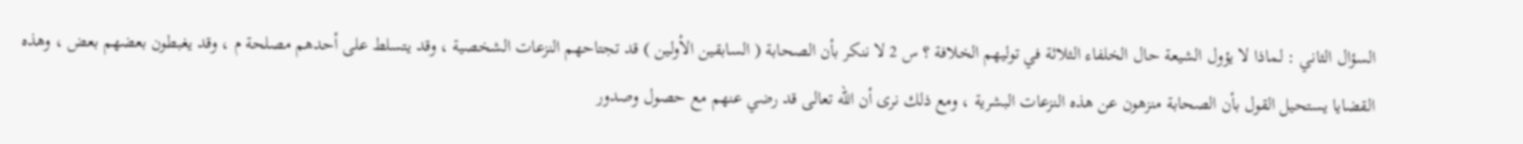السؤال الثاني : لماذا لا يؤول الشيعة حال الخلفاء الثلاثة في توليهم الخلافة ؟ س 2 لا ننكر بأن الصحابة ( السابقين الأولين ) قد تجتاحهم النزعات الشخصية ، وقد يتسلط على أحدهم مصلحة م ، وقد يغبطون بعضهم بعض ، وهذه القضايا يستحيل القول بأن الصحابة منزهون عن هذه النزعات البشرية ، ومع ذلك نرى أن الله تعالى قد رضي عنهم مع حصول وصدور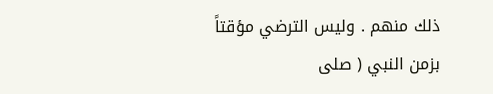ذلك منهم . وليس الترضي مؤقتاً بزمن النبي ( صلى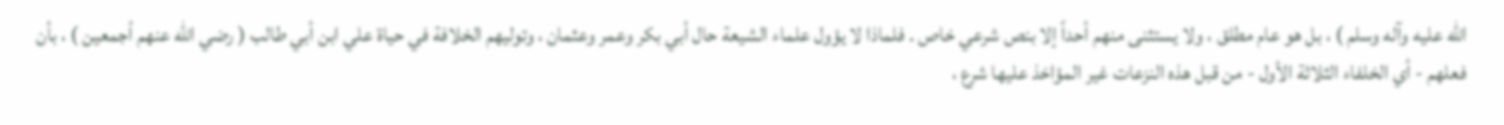الله عليه وآله وسلم ) ، بل هو عام مطلق ، ولا يستثنى منهم أحداً إلا بنص شرعي خاص . فلماذا لا يؤول علماء الشيعة حال أبي بكر وعمر وعثمان ، وتوليهم الخلافة في حياة علي ابن أبي طالب ( رضي الله عنهم أجمعين ) ، بأن فعلهم - أي الخلفاء الثلاثة الأول - من قبل هذه النزعات غير المؤاخذ عليها شرع ،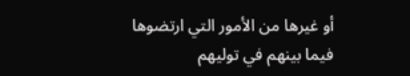أو غيرها من الأمور التي ارتضوها فيما بينهم في توليهم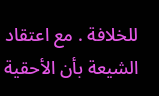للخلافة . مع اعتقاد الشيعة بأن الأحقية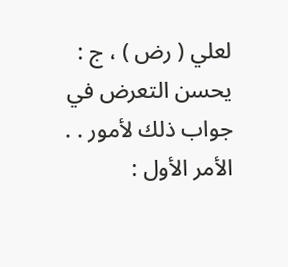لعلي ( رض ) ، ج : يحسن التعرض في جواب ذلك لأمور . . الأمر الأول :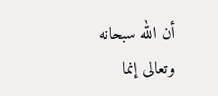أن الله سبحانه وتعالى إنما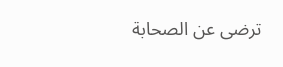ترضى عن الصحابة